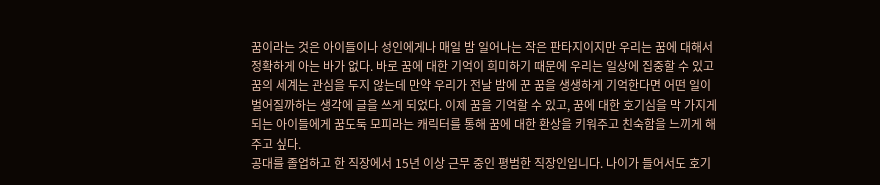꿈이라는 것은 아이들이나 성인에게나 매일 밤 일어나는 작은 판타지이지만 우리는 꿈에 대해서 정확하게 아는 바가 없다. 바로 꿈에 대한 기억이 희미하기 때문에 우리는 일상에 집중할 수 있고 꿈의 세계는 관심을 두지 않는데 만약 우리가 전날 밤에 꾼 꿈을 생생하게 기억한다면 어떤 일이 벌어질까하는 생각에 글을 쓰게 되었다. 이제 꿈을 기억할 수 있고, 꿈에 대한 호기심을 막 가지게 되는 아이들에게 꿈도둑 모피라는 캐릭터를 통해 꿈에 대한 환상을 키워주고 친숙함을 느끼게 해주고 싶다.
공대를 졸업하고 한 직장에서 15년 이상 근무 중인 평범한 직장인입니다. 나이가 들어서도 호기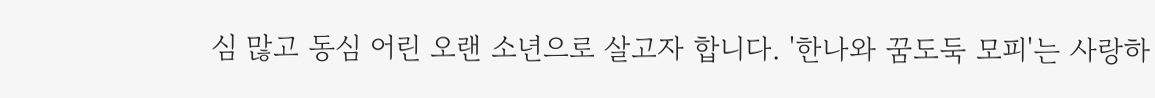심 많고 동심 어린 오랜 소년으로 살고자 합니다. '한나와 꿈도둑 모피'는 사랑하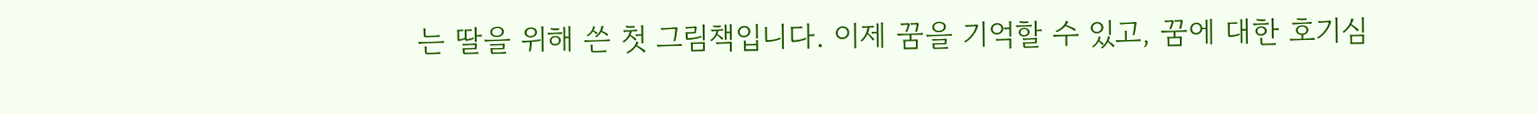는 딸을 위해 쓴 첫 그림책입니다. 이제 꿈을 기억할 수 있고, 꿈에 대한 호기심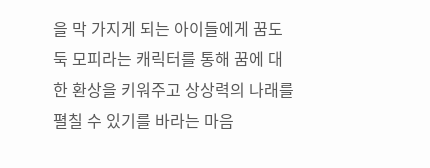을 막 가지게 되는 아이들에게 꿈도둑 모피라는 캐릭터를 통해 꿈에 대한 환상을 키워주고 상상력의 나래를 펼칠 수 있기를 바라는 마음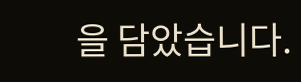을 담았습니다.